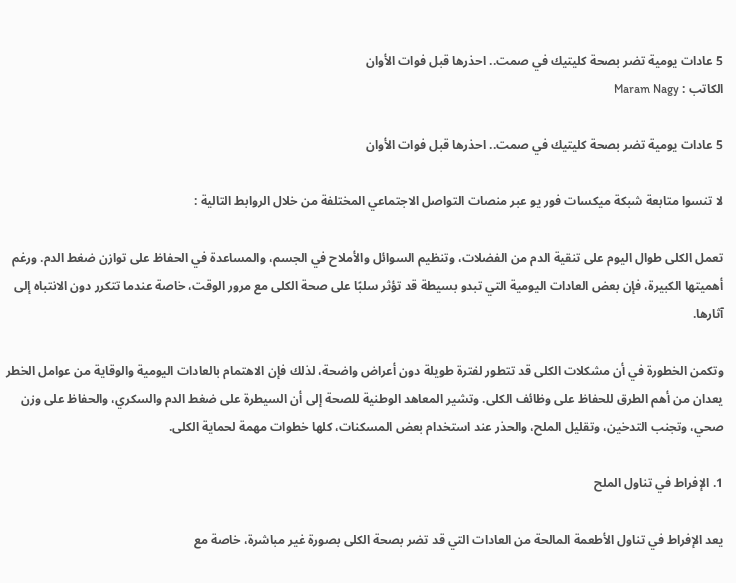5 عادات يومية تضر بصحة كليتيك في صمت.. احذرها قبل فوات الأوان
الكاتب : Maram Nagy

5 عادات يومية تضر بصحة كليتيك في صمت.. احذرها قبل فوات الأوان

لا تنسوا متابعة شبكة ميكسات فور يو عبر منصات التواصل الاجتماعي المختلفة من خلال الروابط التالية :

تعمل الكلى طوال اليوم على تنقية الدم من الفضلات، وتنظيم السوائل والأملاح في الجسم، والمساعدة في الحفاظ على توازن ضغط الدم. ورغم أهميتها الكبيرة، فإن بعض العادات اليومية التي تبدو بسيطة قد تؤثر سلبًا على صحة الكلى مع مرور الوقت، خاصة عندما تتكرر دون الانتباه إلى آثارها.

وتكمن الخطورة في أن مشكلات الكلى قد تتطور لفترة طويلة دون أعراض واضحة، لذلك فإن الاهتمام بالعادات اليومية والوقاية من عوامل الخطر يعدان من أهم الطرق للحفاظ على وظائف الكلى. وتشير المعاهد الوطنية للصحة إلى أن السيطرة على ضغط الدم والسكري، والحفاظ على وزن صحي، وتجنب التدخين، وتقليل الملح، والحذر عند استخدام بعض المسكنات، كلها خطوات مهمة لحماية الكلى.

1. الإفراط في تناول الملح

يعد الإفراط في تناول الأطعمة المالحة من العادات التي قد تضر بصحة الكلى بصورة غير مباشرة، خاصة مع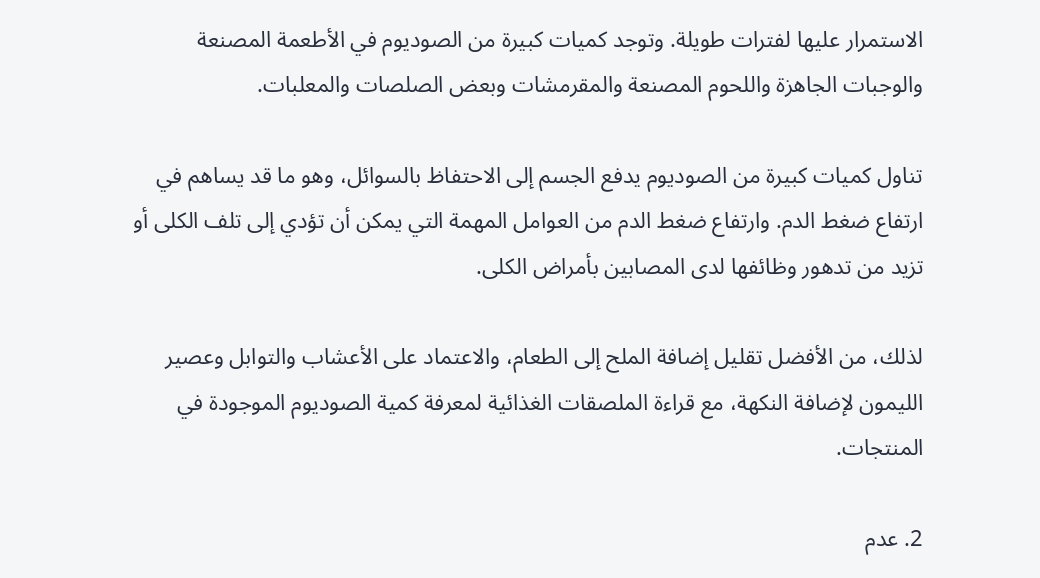الاستمرار عليها لفترات طويلة. وتوجد كميات كبيرة من الصوديوم في الأطعمة المصنعة والوجبات الجاهزة واللحوم المصنعة والمقرمشات وبعض الصلصات والمعلبات.

تناول كميات كبيرة من الصوديوم يدفع الجسم إلى الاحتفاظ بالسوائل، وهو ما قد يساهم في ارتفاع ضغط الدم. وارتفاع ضغط الدم من العوامل المهمة التي يمكن أن تؤدي إلى تلف الكلى أو تزيد من تدهور وظائفها لدى المصابين بأمراض الكلى.

لذلك، من الأفضل تقليل إضافة الملح إلى الطعام، والاعتماد على الأعشاب والتوابل وعصير الليمون لإضافة النكهة، مع قراءة الملصقات الغذائية لمعرفة كمية الصوديوم الموجودة في المنتجات.

2. عدم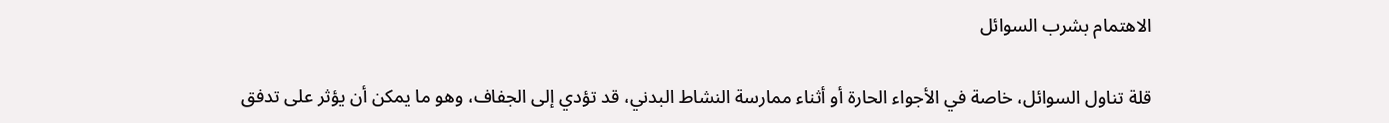الاهتمام بشرب السوائل

قلة تناول السوائل، خاصة في الأجواء الحارة أو أثناء ممارسة النشاط البدني، قد تؤدي إلى الجفاف، وهو ما يمكن أن يؤثر على تدفق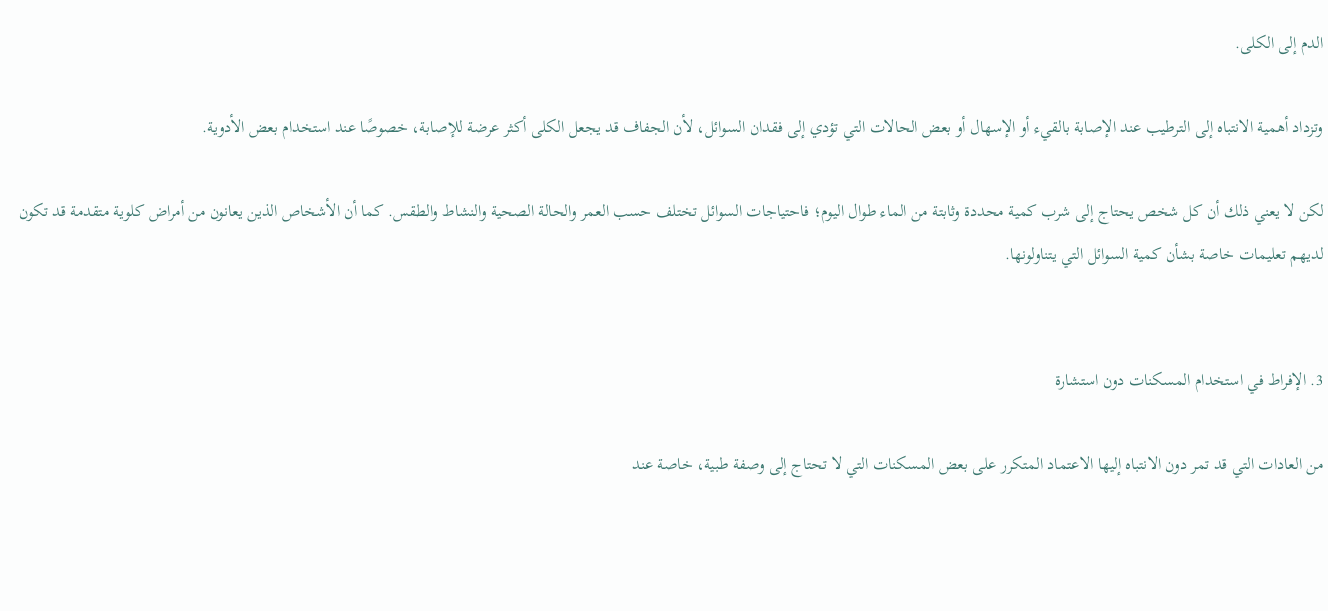الدم إلى الكلى.

وتزداد أهمية الانتباه إلى الترطيب عند الإصابة بالقيء أو الإسهال أو بعض الحالات التي تؤدي إلى فقدان السوائل، لأن الجفاف قد يجعل الكلى أكثر عرضة للإصابة، خصوصًا عند استخدام بعض الأدوية.

لكن لا يعني ذلك أن كل شخص يحتاج إلى شرب كمية محددة وثابتة من الماء طوال اليوم؛ فاحتياجات السوائل تختلف حسب العمر والحالة الصحية والنشاط والطقس. كما أن الأشخاص الذين يعانون من أمراض كلوية متقدمة قد تكون لديهم تعليمات خاصة بشأن كمية السوائل التي يتناولونها.


3. الإفراط في استخدام المسكنات دون استشارة

من العادات التي قد تمر دون الانتباه إليها الاعتماد المتكرر على بعض المسكنات التي لا تحتاج إلى وصفة طبية، خاصة عند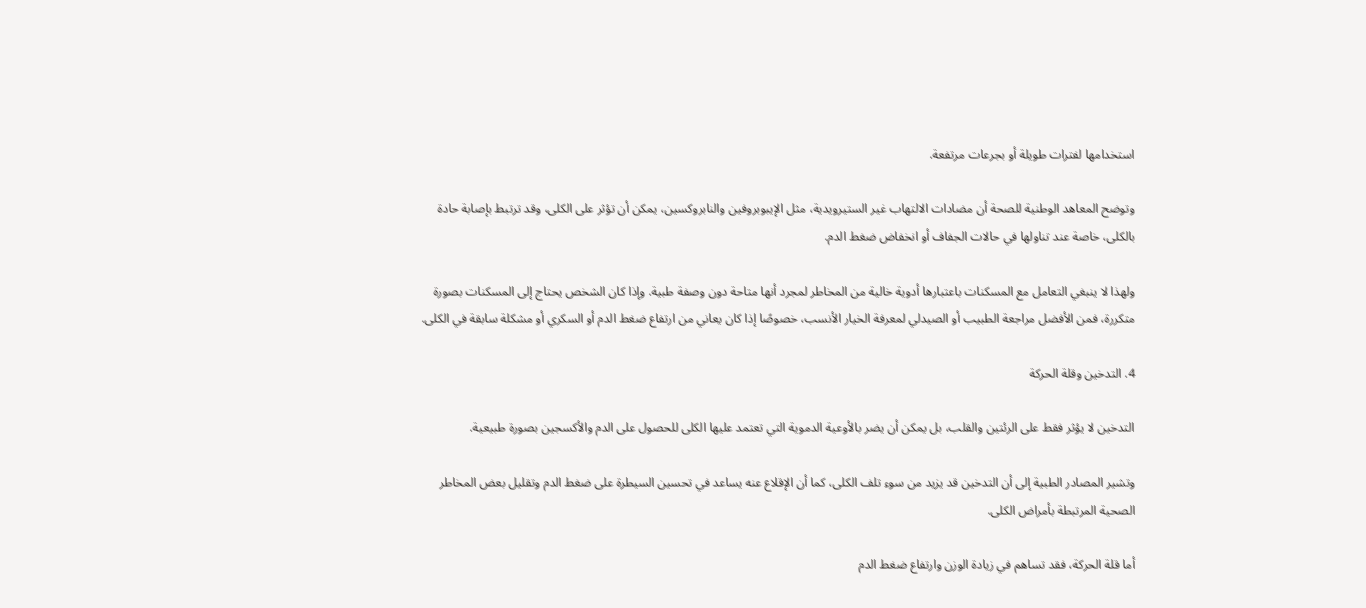استخدامها لفترات طويلة أو بجرعات مرتفعة.

وتوضح المعاهد الوطنية للصحة أن مضادات الالتهاب غير الستيرويدية، مثل الإيبوبروفين والنابروكسين، يمكن أن تؤثر على الكلى، وقد ترتبط بإصابة حادة بالكلى، خاصة عند تناولها في حالات الجفاف أو انخفاض ضغط الدم.

ولهذا لا ينبغي التعامل مع المسكنات باعتبارها أدوية خالية من المخاطر لمجرد أنها متاحة دون وصفة طبية. وإذا كان الشخص يحتاج إلى المسكنات بصورة متكررة، فمن الأفضل مراجعة الطبيب أو الصيدلي لمعرفة الخيار الأنسب، خصوصًا إذا كان يعاني من ارتفاع ضغط الدم أو السكري أو مشكلة سابقة في الكلى.

4. التدخين وقلة الحركة

التدخين لا يؤثر فقط على الرئتين والقلب، بل يمكن أن يضر بالأوعية الدموية التي تعتمد عليها الكلى للحصول على الدم والأكسجين بصورة طبيعية.

وتشير المصادر الطبية إلى أن التدخين قد يزيد من سوء تلف الكلى، كما أن الإقلاع عنه يساعد في تحسين السيطرة على ضغط الدم وتقليل بعض المخاطر الصحية المرتبطة بأمراض الكلى.

أما قلة الحركة، فقد تساهم في زيادة الوزن وارتفاع ضغط الدم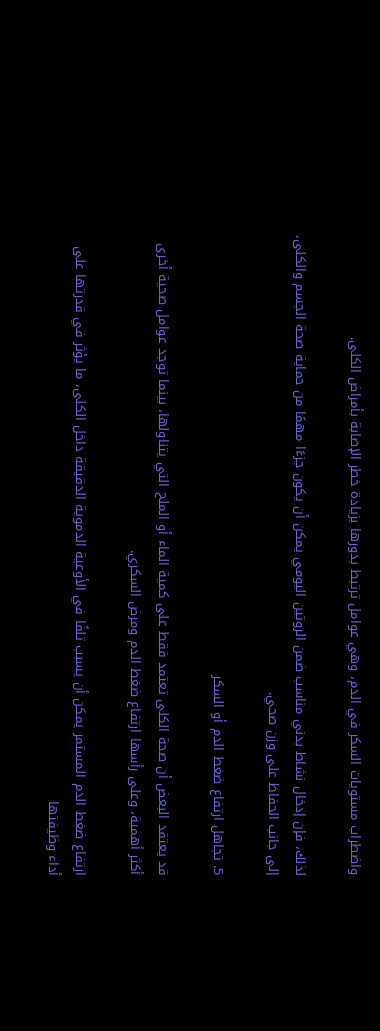واضطراب مستويات السكر في الدم، وهي عوامل ترتبط بدورها بزيادة خطر الإصابة بأمراض الكلى.

لذلك، فإن إدخال نشاط بدني مناسب ضمن الروتين اليومي يمكن أن يكون جزءًا مهمًا من حماية صحة الجسم والكلى، إلى جانب الحفاظ على وزن صحي.

5. تجاهل ارتفاع ضغط الدم أو السكر

قد يعتقد البعض أن صحة الكلى تعتمد فقط على كمية الماء أو الملح التي يتناولها، بينما توجد عوامل صحية أخرى أكثر أهمية، وعلى رأسها ارتفاع ضغط الدم ومرض السكري.

ارتفاع ضغط الدم المستمر يمكن أن يسبب تلفًا في الأوعية الدموية الدقيقة داخل الكلى، ما يؤثر في قدرتها على أداء وظيفتها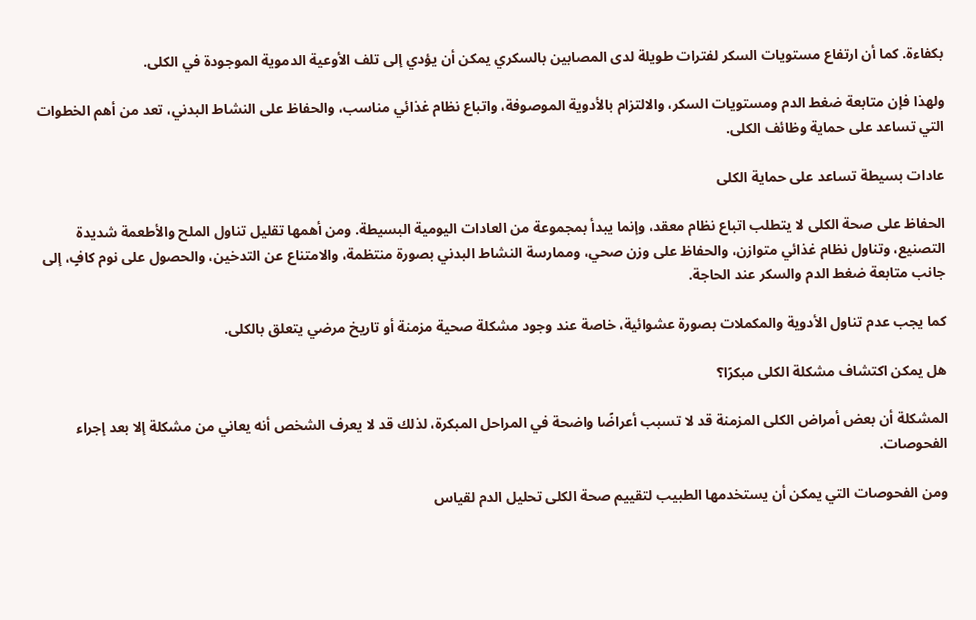بكفاءة. كما أن ارتفاع مستويات السكر لفترات طويلة لدى المصابين بالسكري يمكن أن يؤدي إلى تلف الأوعية الدموية الموجودة في الكلى.

ولهذا فإن متابعة ضغط الدم ومستويات السكر، والالتزام بالأدوية الموصوفة، واتباع نظام غذائي مناسب، والحفاظ على النشاط البدني، تعد من أهم الخطوات التي تساعد على حماية وظائف الكلى.

عادات بسيطة تساعد على حماية الكلى

الحفاظ على صحة الكلى لا يتطلب اتباع نظام معقد، وإنما يبدأ بمجموعة من العادات اليومية البسيطة. ومن أهمها تقليل تناول الملح والأطعمة شديدة التصنيع، وتناول نظام غذائي متوازن، والحفاظ على وزن صحي، وممارسة النشاط البدني بصورة منتظمة، والامتناع عن التدخين، والحصول على نوم كافٍ، إلى جانب متابعة ضغط الدم والسكر عند الحاجة.

كما يجب عدم تناول الأدوية والمكملات بصورة عشوائية، خاصة عند وجود مشكلة صحية مزمنة أو تاريخ مرضي يتعلق بالكلى.

هل يمكن اكتشاف مشكلة الكلى مبكرًا؟

المشكلة أن بعض أمراض الكلى المزمنة قد لا تسبب أعراضًا واضحة في المراحل المبكرة، لذلك قد لا يعرف الشخص أنه يعاني من مشكلة إلا بعد إجراء الفحوصات.

ومن الفحوصات التي يمكن أن يستخدمها الطبيب لتقييم صحة الكلى تحليل الدم لقياس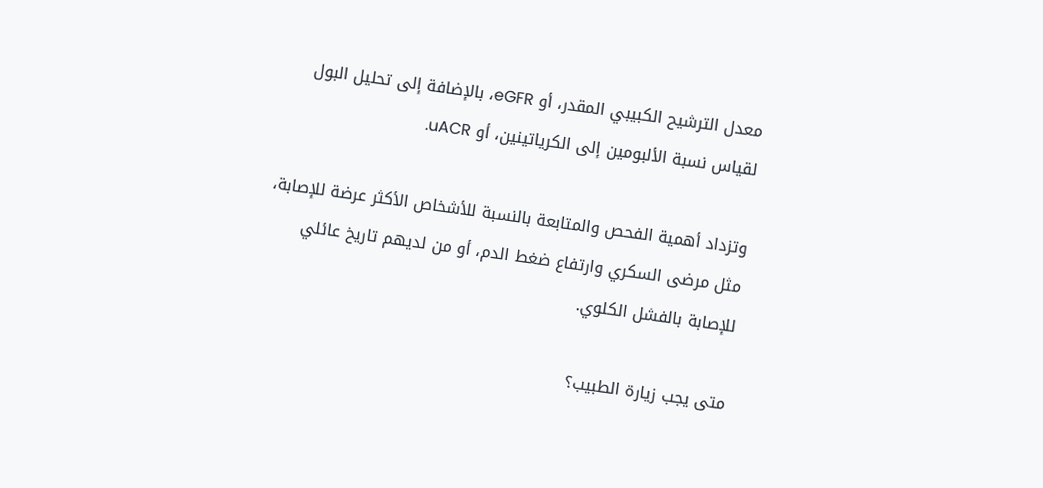معدل الترشيح الكبيبي المقدر، أو eGFR، بالإضافة إلى تحليل البول لقياس نسبة الألبومين إلى الكرياتينين، أو uACR.

وتزداد أهمية الفحص والمتابعة بالنسبة للأشخاص الأكثر عرضة للإصابة، مثل مرضى السكري وارتفاع ضغط الدم، أو من لديهم تاريخ عائلي للإصابة بالفشل الكلوي.

متى يجب زيارة الطبيب؟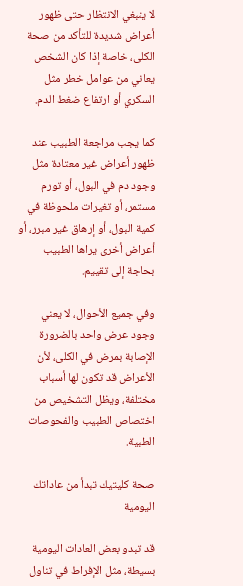لا ينبغي الانتظار حتى ظهور أعراض شديدة للتأكد من صحة الكلى، خاصة إذا كان الشخص يعاني من عوامل خطر مثل السكري أو ارتفاع ضغط الدم.

كما يجب مراجعة الطبيب عند ظهور أعراض غير معتادة مثل وجود دم في البول، أو تورم مستمر، أو تغيرات ملحوظة في كمية البول، أو إرهاق غير مبرر، أو أعراض أخرى يراها الطبيب بحاجة إلى تقييم.

وفي جميع الأحوال، لا يعني وجود عرض واحد بالضرورة الإصابة بمرض في الكلى، لأن الأعراض قد تكون لها أسباب مختلفة، ويظل التشخيص من اختصاص الطبيب والفحوصات الطبية.

صحة كليتيك تبدأ من عاداتك اليومية

قد تبدو بعض العادات اليومية بسيطة، مثل الإفراط في تناول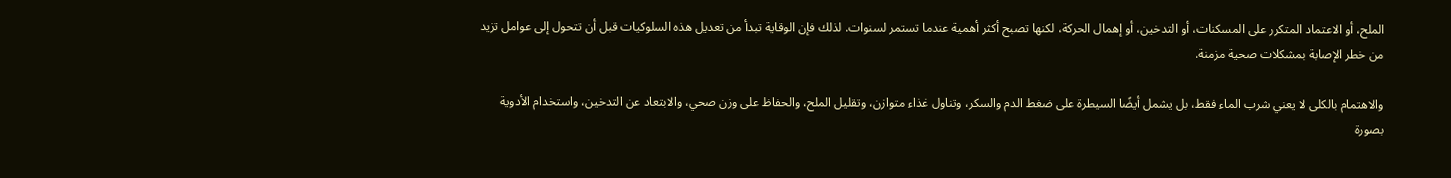الملح، أو الاعتماد المتكرر على المسكنات، أو التدخين، أو إهمال الحركة، لكنها تصبح أكثر أهمية عندما تستمر لسنوات. لذلك فإن الوقاية تبدأ من تعديل هذه السلوكيات قبل أن تتحول إلى عوامل تزيد من خطر الإصابة بمشكلات صحية مزمنة.

والاهتمام بالكلى لا يعني شرب الماء فقط، بل يشمل أيضًا السيطرة على ضغط الدم والسكر، وتناول غذاء متوازن، وتقليل الملح، والحفاظ على وزن صحي، والابتعاد عن التدخين، واستخدام الأدوية بصورة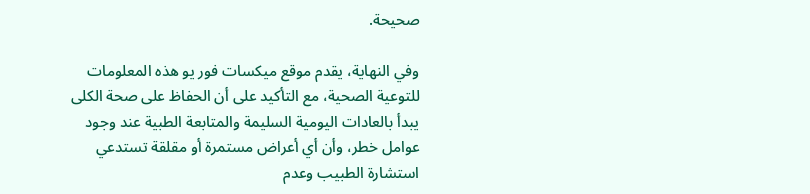صحيحة.

وفي النهاية، يقدم موقع ميكسات فور يو هذه المعلومات للتوعية الصحية، مع التأكيد على أن الحفاظ على صحة الكلى يبدأ بالعادات اليومية السليمة والمتابعة الطبية عند وجود عوامل خطر، وأن أي أعراض مستمرة أو مقلقة تستدعي استشارة الطبيب وعدم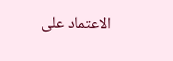الاعتماد على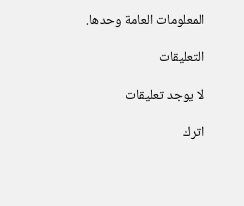المعلومات العامة وحدها.

التعليقات

لا يوجد تعليقات

اترك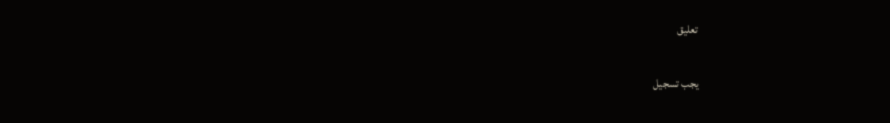تعليق

يجب تسجيل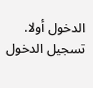الدخول أولا. تسجيل الدخول